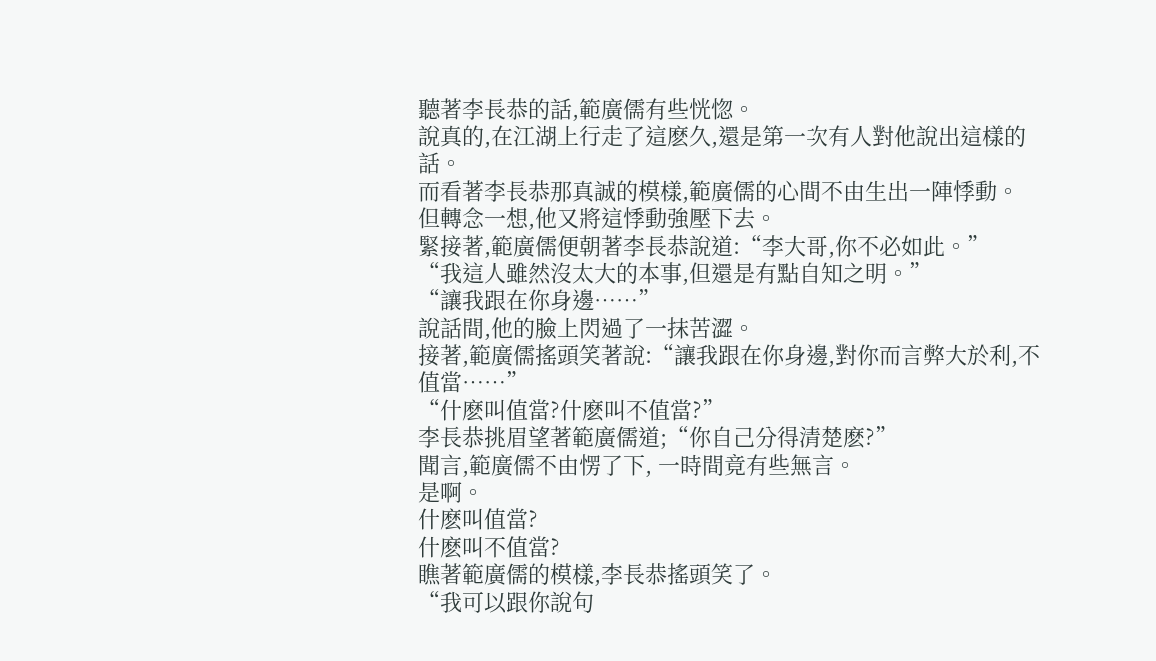聽著李長恭的話,範廣儒有些恍惚。
說真的,在江湖上行走了這麽久,還是第一次有人對他說出這樣的話。
而看著李長恭那真誠的模樣,範廣儒的心間不由生出一陣悸動。
但轉念一想,他又將這悸動強壓下去。
緊接著,範廣儒便朝著李長恭說道:“李大哥,你不必如此。”
“我這人雖然沒太大的本事,但還是有點自知之明。”
“讓我跟在你身邊……”
說話間,他的臉上閃過了一抹苦澀。
接著,範廣儒搖頭笑著說:“讓我跟在你身邊,對你而言弊大於利,不值當……”
“什麽叫值當?什麽叫不值當?”
李長恭挑眉望著範廣儒道;“你自己分得清楚麽?”
聞言,範廣儒不由愣了下, 一時間竟有些無言。
是啊。
什麽叫值當?
什麽叫不值當?
瞧著範廣儒的模樣,李長恭搖頭笑了。
“我可以跟你說句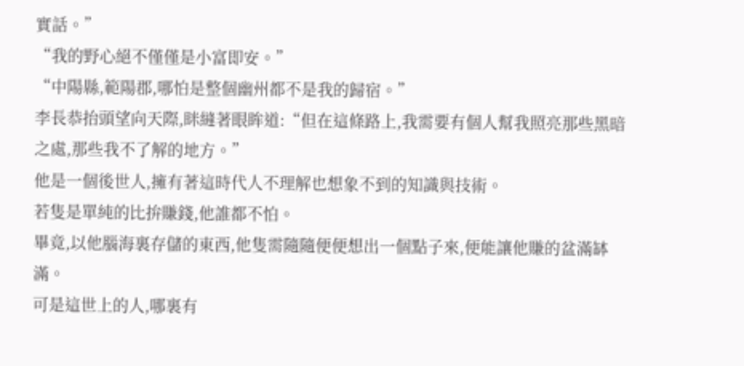實話。”
“我的野心絕不僅僅是小富即安。”
“中陽縣,範陽郡,哪怕是整個幽州都不是我的歸宿。”
李長恭抬頭望向天際,眯縫著眼眸道:“但在這條路上,我需要有個人幫我照亮那些黑暗之處,那些我不了解的地方。”
他是一個後世人,擁有著這時代人不理解也想象不到的知識與技術。
若隻是單純的比拚賺錢,他誰都不怕。
畢竟,以他腦海裏存儲的東西,他隻需隨隨便便想出一個點子來,便能讓他賺的盆滿缽滿。
可是這世上的人,哪裏有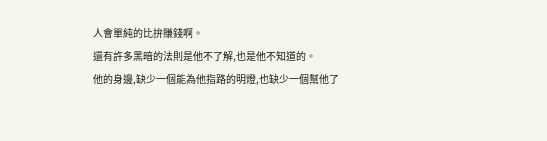人會單純的比拚賺錢啊。
還有許多黑暗的法則是他不了解,也是他不知道的。
他的身邊,缺少一個能為他指路的明燈,也缺少一個幫他了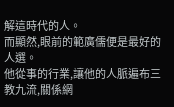解這時代的人。
而顯然,眼前的範廣儒便是最好的人選。
他從事的行業,讓他的人脈遍布三教九流,關係網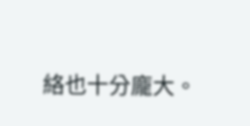絡也十分龐大。